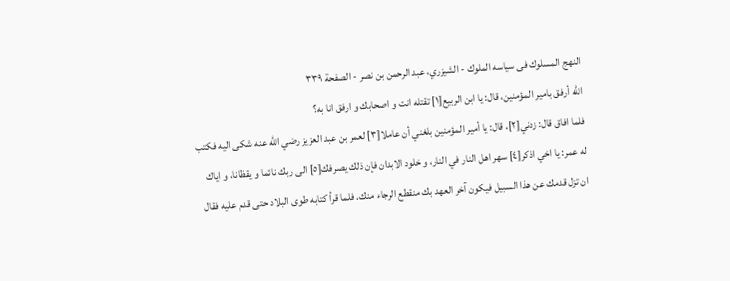النهج المسلوك فى سياسه الملوك - الشيزري، عبد الرحمن بن نصر - الصفحة ٣٣٩
اللّه أرفق بامير المؤمنين، قال: يا ابن الربيع[١] تقتله انت و اصحابك و ارفق انا به؟
فلما افاق قال: زدني[٢]، قال: يا أمير المؤمنين بلغني أن عاملا[٣] لعمر بن عبد العزيز رضي اللّه عنه شكى اليه فكتب له عمر: يا اخي اذكر[٤] سهر اهل النار في النار، و خلود الابدان فإن ذلك يصرفك[٥] الى ربك نائما و يقظانا، و اياك ان تزل قدمك عن هذا السبيل فيكون آخر العهد بك منقطع الرجاء منك. فلما قرأ كتابه طوى البلاد حتى قدم عليه فقال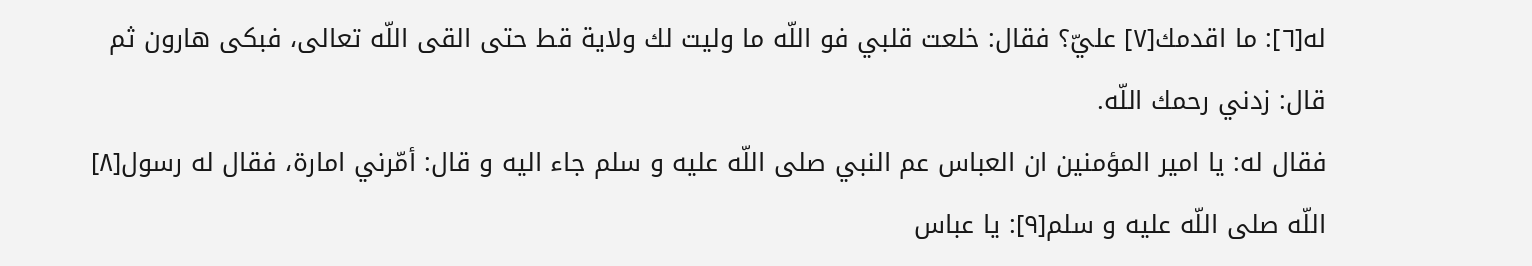له[٦]: ما اقدمك[٧] عليّ؟ فقال: خلعت قلبي فو اللّه ما وليت لك ولاية قط حتى القى اللّه تعالى، فبكى هارون ثم قال: زدني رحمك اللّه.
فقال له: يا امير المؤمنين ان العباس عم النبي صلى اللّه عليه و سلم جاء اليه و قال: أمّرني امارة، فقال له رسول[٨] اللّه صلى اللّه عليه و سلم[٩]: يا عباس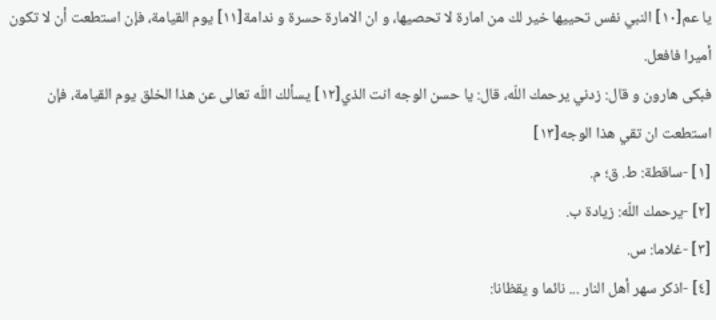يا عم[١٠] النبي نفس تحييها خير لك من امارة لا تحصيها، و ان الامارة حسرة و ندامة[١١] يوم القيامة، فإن استطعت أن لا تكون أميرا فافعل.
فبكى هارون و قال: زدني يرحمك اللّه، قال: يا حسن الوجه انت الذي[١٢] يسألك اللّه تعالى عن هذا الخلق يوم القيامة، فإن استطعت ان تقي هذا الوجه[١٣]
[١] -ساقطة: ط. ق؛ م.
[٢] -يرحمك اللّه: زيادة ب.
[٣] -غلاما: س.
[٤] -اذكر سهر أهل النار ... نائما و يقظانا: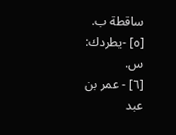ساقطة ب.
[٥] -يطردك: س.
[٦] - عمر بن عبد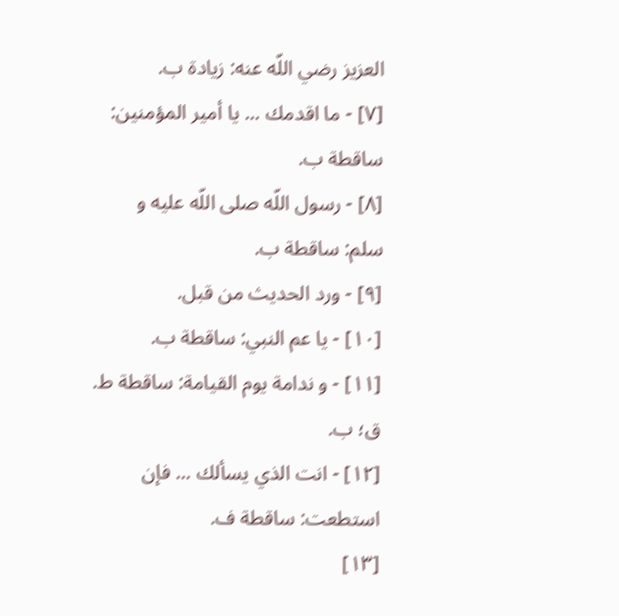العزيز رضي اللّه عنه: زيادة ب.
[٧] - ما اقدمك ... يا أمير المؤمنين: ساقطة ب.
[٨] - رسول اللّه صلى اللّه عليه و سلم: ساقطة ب.
[٩] - ورد الحديث من قبل.
[١٠] - يا عم النبي: ساقطة ب.
[١١] - و ندامة يوم القيامة: ساقطة ط. ق؛ ب.
[١٢] - انت الذي يسألك ... فإن استطعت: ساقطة ف.
[١٣]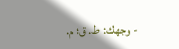- وجهك: ط. ق؛ م.